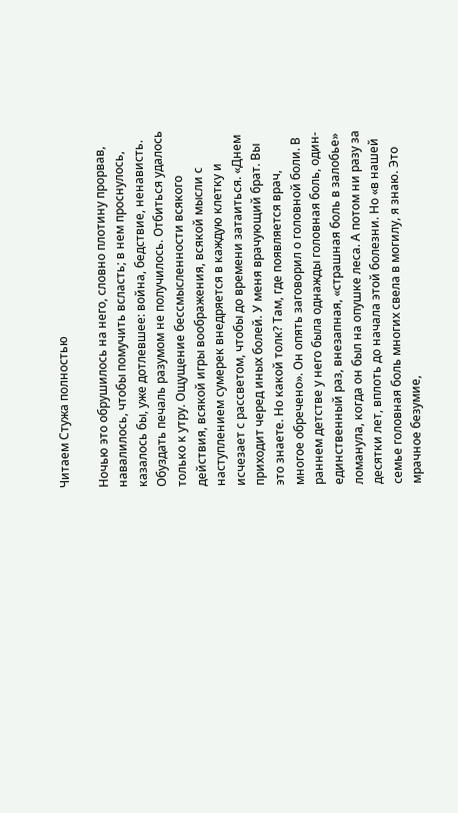Читаем Стужа полностью

Ночью это обрушилось на него, словно плотину прорвав, навалилось, чтобы помучить всласть; в нем проснулось, казалось бы, уже дотлевшее: война, бедствие, ненависть. Обуздать печаль разумом не получилось. Отбиться удалось только к утру. Ощущение бессмысленности всякого действия, всякой игры воображения, всякой мысли с наступлением сумерек внедряется в каждую клетку и исчезает с рассветом, чтобы до времени затаиться. «Днем приходит черед иных болей. У меня врачующий брат. Вы это знаете. Но какой толк? Там, где появляется врач, многое обречено». Он опять заговорил о головной боли. В раннем детстве у него была однажды головная боль, один-единственный раз, внезапная, «страшная боль в залобье» ломанула, когда он был на опушке леса. А потом ни разу за десятки лет, вплоть до начала этой болезни. Но «в нашей семье головная боль многих свела в могилу, я знаю. Это мрачное безумие,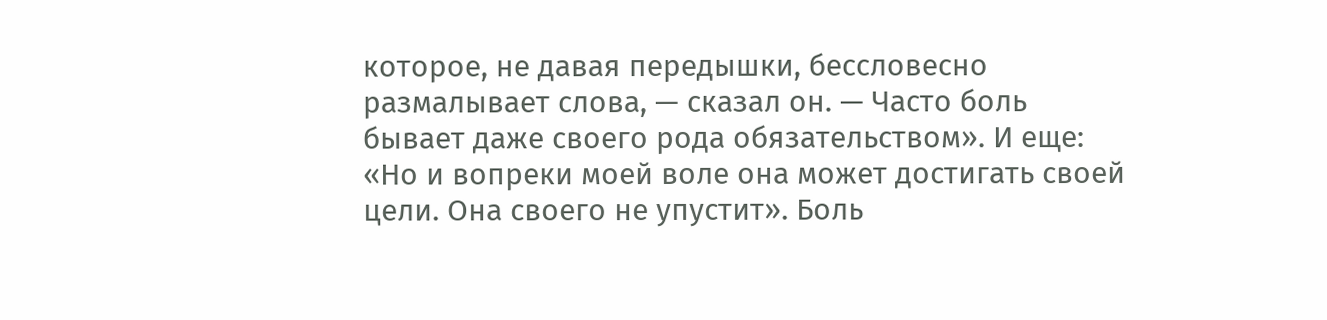которое, не давая передышки, бессловесно размалывает слова, — сказал он. — Часто боль бывает даже своего рода обязательством». И еще: «Но и вопреки моей воле она может достигать своей цели. Она своего не упустит». Боль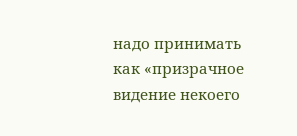надо принимать как «призрачное видение некоего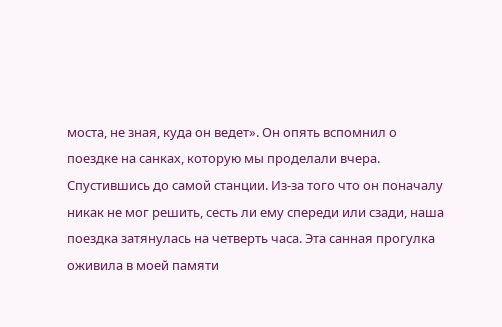моста, не зная, куда он ведет». Он опять вспомнил о поездке на санках, которую мы проделали вчера. Спустившись до самой станции. Из-за того что он поначалу никак не мог решить, сесть ли ему спереди или сзади, наша поездка затянулась на четверть часа. Эта санная прогулка оживила в моей памяти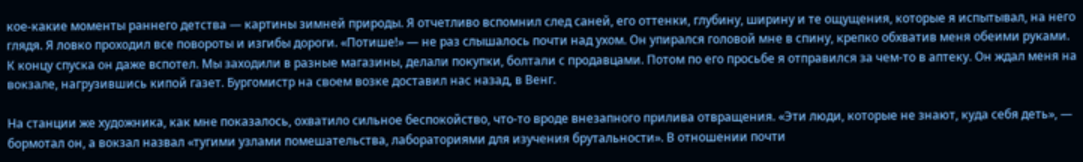кое-какие моменты раннего детства — картины зимней природы. Я отчетливо вспомнил след саней, его оттенки, глубину, ширину и те ощущения, которые я испытывал, на него глядя. Я ловко проходил все повороты и изгибы дороги. «Потише!» — не раз слышалось почти над ухом. Он упирался головой мне в спину, крепко обхватив меня обеими руками. К концу спуска он даже вспотел. Мы заходили в разные магазины, делали покупки, болтали с продавцами. Потом по его просьбе я отправился за чем-то в аптеку. Он ждал меня на вокзале, нагрузившись кипой газет. Бургомистр на своем возке доставил нас назад, в Венг.

На станции же художника, как мне показалось, охватило сильное беспокойство, что-то вроде внезапного прилива отвращения. «Эти люди, которые не знают, куда себя деть», — бормотал он, а вокзал назвал «тугими узлами помешательства, лабораториями для изучения брутальности». В отношении почти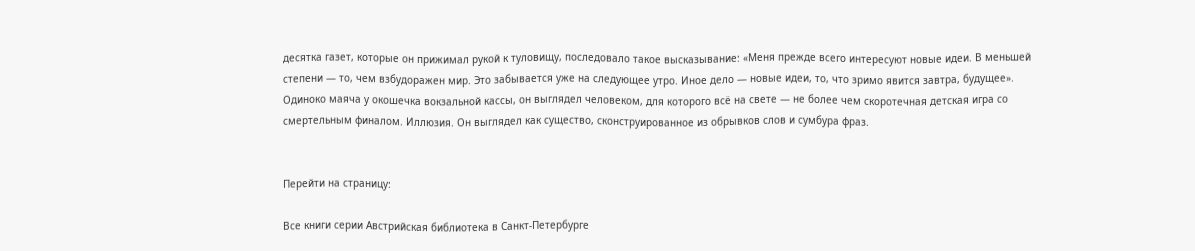десятка газет, которые он прижимал рукой к туловищу, последовало такое высказывание: «Меня прежде всего интересуют новые идеи. В меньшей степени — то, чем взбудоражен мир. Это забывается уже на следующее утро. Иное дело — новые идеи, то, что зримо явится завтра, будущее». Одиноко маяча у окошечка вокзальной кассы, он выглядел человеком, для которого всё на свете — не более чем скоротечная детская игра со смертельным финалом. Иллюзия. Он выглядел как существо, сконструированное из обрывков слов и сумбура фраз.


Перейти на страницу:

Все книги серии Австрийская библиотека в Санкт-Петербурге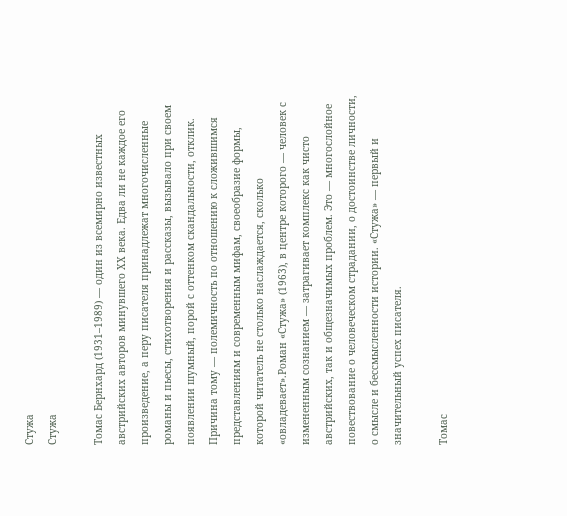Стужа
Стужа

Томас Бернхард (1931–1989) — один из всемирно известных австрийских авторов минувшего XX века. Едва ли не каждое его произведение, а перу писателя принадлежат многочисленные романы и пьесы, стихотворения и рассказы, вызывало при своем появлении шумный, порой с оттенком скандальности, отклик. Причина тому — полемичность по отношению к сложившимся представлениям и современным мифам, своеобразие формы, которой читатель не столько наслаждается, сколько «овладевает».Роман «Стужа» (1963), в центре которого — человек с измененным сознанием — затрагивает комплекс как чисто австрийских, так и общезначимых проблем. Это — многослойное повествование о человеческом страдании, о достоинстве личности, о смысле и бессмысленности истории. «Стужа» — первый и значительный успех писателя.

Томас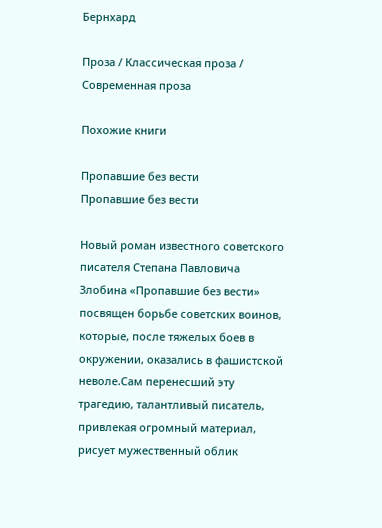Бернхард

Проза / Классическая проза / Современная проза

Похожие книги

Пропавшие без вести
Пропавшие без вести

Новый роман известного советского писателя Степана Павловича Злобина «Пропавшие без вести» посвящен борьбе советских воинов, которые, после тяжелых боев в окружении, оказались в фашистской неволе.Сам перенесший эту трагедию, талантливый писатель, привлекая огромный материал, рисует мужественный облик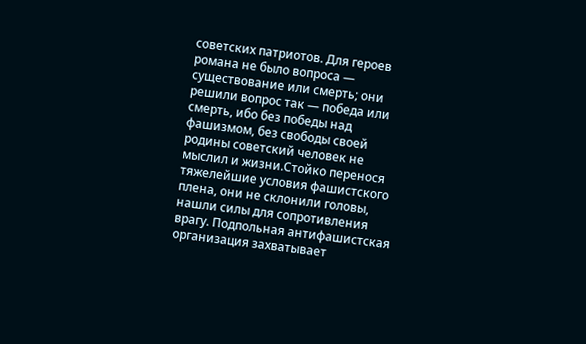советских патриотов. Для героев романа не было вопроса — существование или смерть; они решили вопрос так — победа или смерть, ибо без победы над фашизмом, без свободы своей родины советский человек не мыслил и жизни.Стойко перенося тяжелейшие условия фашистского плена, они не склонили головы, нашли силы для сопротивления врагу. Подпольная антифашистская организация захватывает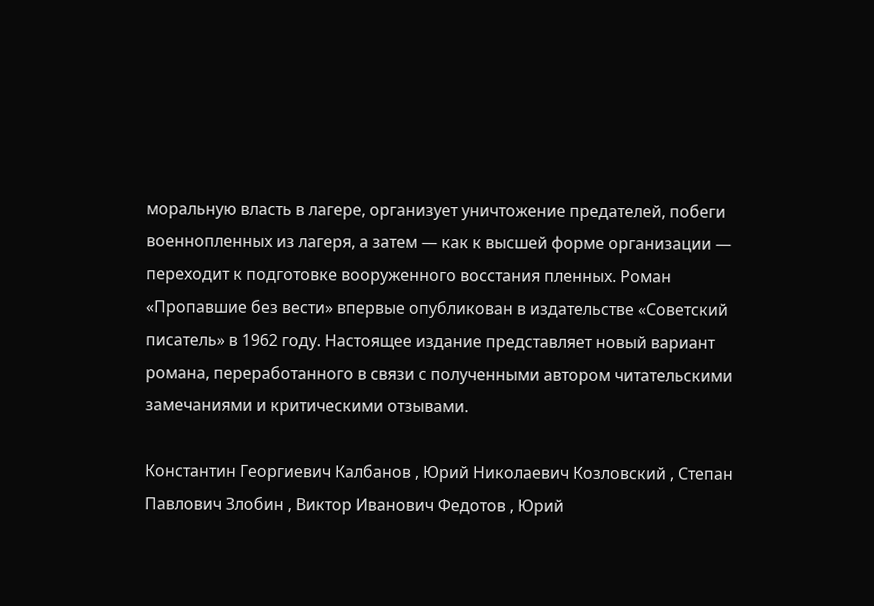моральную власть в лагере, организует уничтожение предателей, побеги военнопленных из лагеря, а затем — как к высшей форме организации — переходит к подготовке вооруженного восстания пленных. Роман «Пропавшие без вести» впервые опубликован в издательстве «Советский писатель» в 1962 году. Настоящее издание представляет новый вариант романа, переработанного в связи с полученными автором читательскими замечаниями и критическими отзывами.

Константин Георгиевич Калбанов , Юрий Николаевич Козловский , Степан Павлович Злобин , Виктор Иванович Федотов , Юрий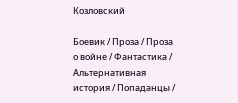Козловский

Боевик / Проза / Проза о войне / Фантастика / Альтернативная история / Попаданцы /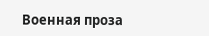Военная проза